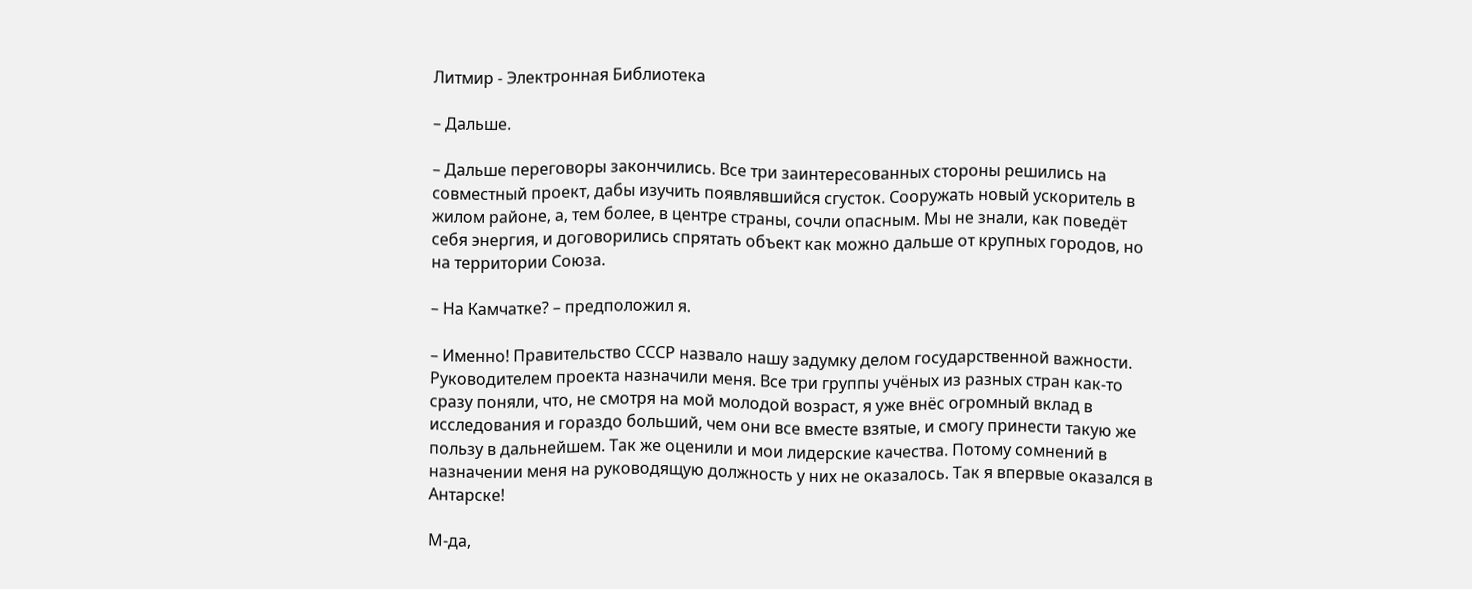Литмир - Электронная Библиотека

– Дальше.

– Дальше переговоры закончились. Все три заинтересованных стороны решились на совместный проект, дабы изучить появлявшийся сгусток. Сооружать новый ускоритель в жилом районе, а, тем более, в центре страны, сочли опасным. Мы не знали, как поведёт себя энергия, и договорились спрятать объект как можно дальше от крупных городов, но на территории Союза.

– На Камчатке? – предположил я.

– Именно! Правительство СССР назвало нашу задумку делом государственной важности. Руководителем проекта назначили меня. Все три группы учёных из разных стран как-то сразу поняли, что, не смотря на мой молодой возраст, я уже внёс огромный вклад в исследования и гораздо больший, чем они все вместе взятые, и смогу принести такую же пользу в дальнейшем. Так же оценили и мои лидерские качества. Потому сомнений в назначении меня на руководящую должность у них не оказалось. Так я впервые оказался в Антарске!

М-да,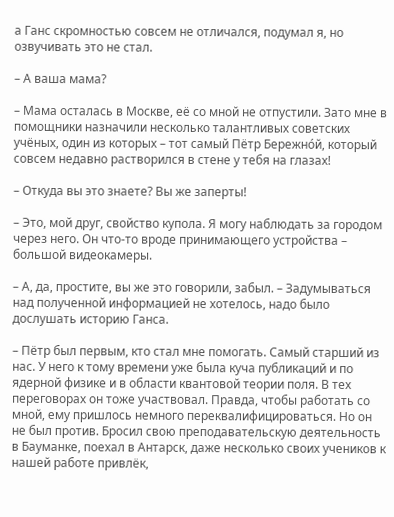а Ганс скромностью совсем не отличался, подумал я, но озвучивать это не стал.

– А ваша мама?

– Мама осталась в Москве, её со мной не отпустили. Зато мне в помощники назначили несколько талантливых советских учёных, один из которых – тот самый Пётр Бережно́й, который совсем недавно растворился в стене у тебя на глазах!

– Откуда вы это знаете? Вы же заперты!

– Это, мой друг, свойство купола. Я могу наблюдать за городом через него. Он что-то вроде принимающего устройства – большой видеокамеры.

– А, да, простите, вы же это говорили, забыл. – Задумываться над полученной информацией не хотелось, надо было дослушать историю Ганса.

– Пётр был первым, кто стал мне помогать. Самый старший из нас. У него к тому времени уже была куча публикаций и по ядерной физике и в области квантовой теории поля. В тех переговорах он тоже участвовал. Правда, чтобы работать со мной, ему пришлось немного переквалифицироваться. Но он не был против. Бросил свою преподавательскую деятельность в Бауманке, поехал в Антарск, даже несколько своих учеников к нашей работе привлёк,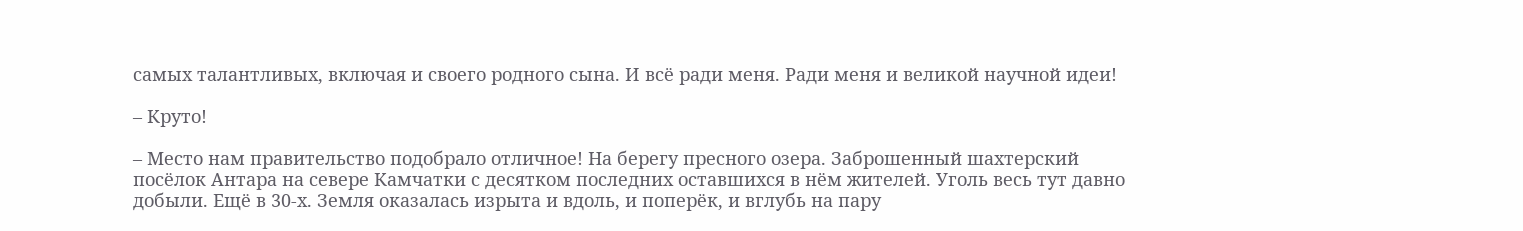самых талантливых, включая и своего родного сына. И всё ради меня. Ради меня и великой научной идеи!

– Круто!

– Место нам правительство подобрало отличное! На берегу пресного озера. Заброшенный шахтерский посёлок Антара на севере Камчатки с десятком последних оставшихся в нём жителей. Уголь весь тут давно добыли. Ещё в 30-х. Земля оказалась изрыта и вдоль, и поперёк, и вглубь на пару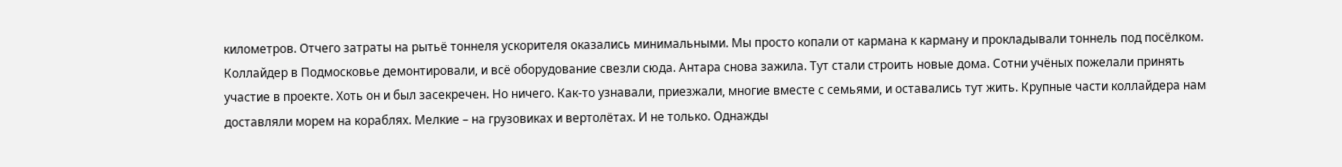километров. Отчего затраты на рытьё тоннеля ускорителя оказались минимальными. Мы просто копали от кармана к карману и прокладывали тоннель под посёлком. Коллайдер в Подмосковье демонтировали, и всё оборудование свезли сюда. Антара снова зажила. Тут стали строить новые дома. Сотни учёных пожелали принять участие в проекте. Хоть он и был засекречен. Но ничего. Как-то узнавали, приезжали, многие вместе с семьями, и оставались тут жить. Крупные части коллайдера нам доставляли морем на кораблях. Мелкие – на грузовиках и вертолётах. И не только. Однажды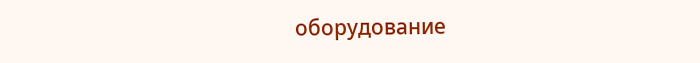оборудование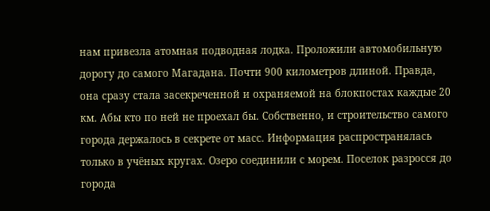нам привезла атомная подводная лодка. Проложили автомобильную дорогу до самого Магадана. Почти 900 километров длиной. Правда, она сразу стала засекреченной и охраняемой на блокпостах каждые 20 км. Абы кто по ней не проехал бы. Собственно, и строительство самого города держалось в секрете от масс. Информация распространялась только в учёных кругах. Озеро соединили с морем. Поселок разросся до города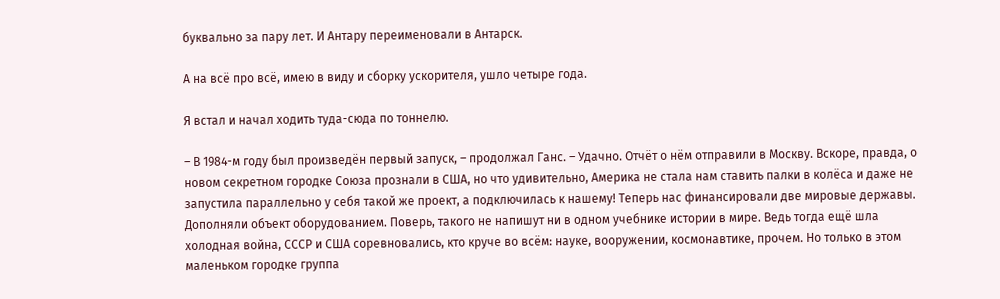буквально за пару лет. И Антару переименовали в Антарск.

А на всё про всё, имею в виду и сборку ускорителя, ушло четыре года.

Я встал и начал ходить туда-сюда по тоннелю.

– В 1984-м году был произведён первый запуск, – продолжал Ганс. – Удачно. Отчёт о нём отправили в Москву. Вскоре, правда, о новом секретном городке Союза прознали в США, но что удивительно, Америка не стала нам ставить палки в колёса и даже не запустила параллельно у себя такой же проект, а подключилась к нашему! Теперь нас финансировали две мировые державы. Дополняли объект оборудованием. Поверь, такого не напишут ни в одном учебнике истории в мире. Ведь тогда ещё шла холодная война, СССР и США соревновались, кто круче во всём: науке, вооружении, космонавтике, прочем. Но только в этом маленьком городке группа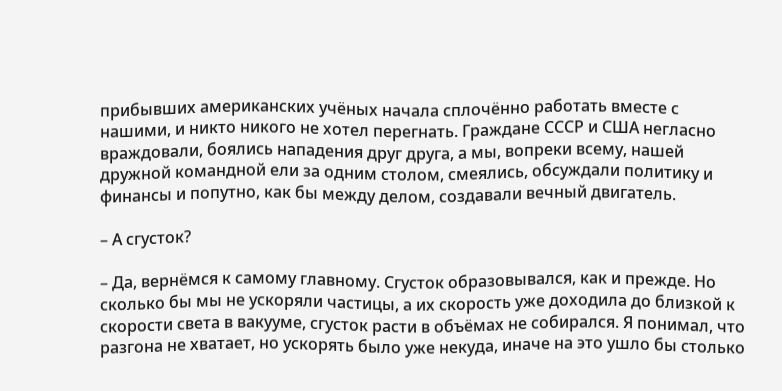прибывших американских учёных начала сплочённо работать вместе с нашими, и никто никого не хотел перегнать. Граждане СССР и США негласно враждовали, боялись нападения друг друга, а мы, вопреки всему, нашей дружной командной ели за одним столом, смеялись, обсуждали политику и финансы и попутно, как бы между делом, создавали вечный двигатель.

– А сгусток?

– Да, вернёмся к самому главному. Сгусток образовывался, как и прежде. Но сколько бы мы не ускоряли частицы, а их скорость уже доходила до близкой к скорости света в вакууме, сгусток расти в объёмах не собирался. Я понимал, что разгона не хватает, но ускорять было уже некуда, иначе на это ушло бы столько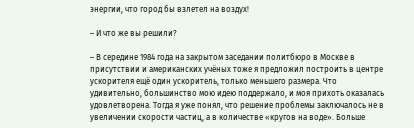энергии, что город бы взлетел на воздух!

– И что же вы решили?

– В середине 1984 года на закрытом заседании политбюро в Москве в присутствии и американских учёных тоже я предложил построить в центре ускорителя ещё один ускоритель, только меньшего размера. Что удивительно, большинство мою идею поддержало, и моя прихоть оказалась удовлетворена. Тогда я уже понял, что решение проблемы заключалось не в увеличении скорости частиц, а в количестве «кругов на воде». Больше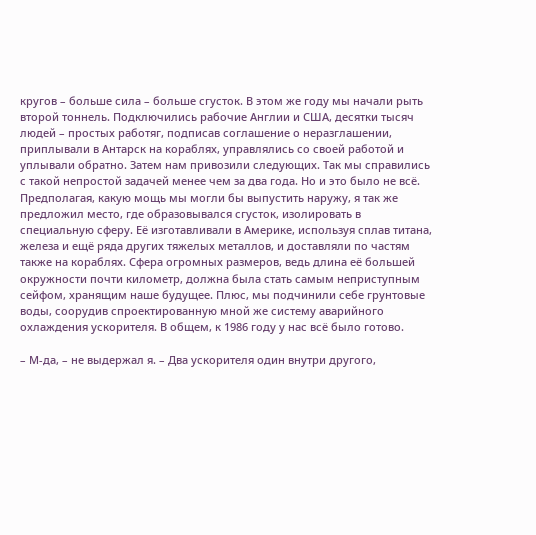кругов – больше сила – больше сгусток. В этом же году мы начали рыть второй тоннель. Подключились рабочие Англии и США, десятки тысяч людей – простых работяг, подписав соглашение о неразглашении, приплывали в Антарск на кораблях, управлялись со своей работой и уплывали обратно. Затем нам привозили следующих. Так мы справились с такой непростой задачей менее чем за два года. Но и это было не всё. Предполагая, какую мощь мы могли бы выпустить наружу, я так же предложил место, где образовывался сгусток, изолировать в специальную сферу. Её изготавливали в Америке, используя сплав титана, железа и ещё ряда других тяжелых металлов, и доставляли по частям также на кораблях. Сфера огромных размеров, ведь длина её большей окружности почти километр, должна была стать самым неприступным сейфом, хранящим наше будущее. Плюс, мы подчинили себе грунтовые воды, соорудив спроектированную мной же систему аварийного охлаждения ускорителя. В общем, к 1986 году у нас всё было готово.

– М-да, – не выдержал я. – Два ускорителя один внутри другого,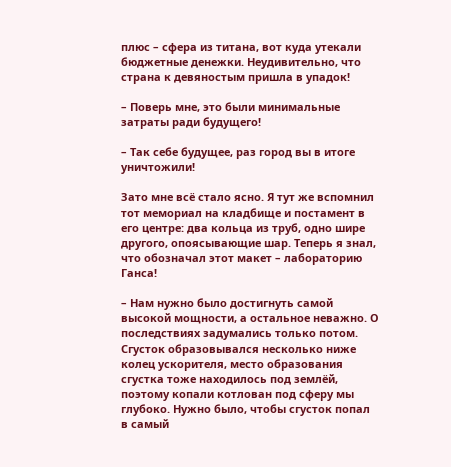плюс – сфера из титана, вот куда утекали бюджетные денежки. Неудивительно, что страна к девяностым пришла в упадок!

– Поверь мне, это были минимальные затраты ради будущего!

– Так себе будущее, раз город вы в итоге уничтожили!

Зато мне всё стало ясно. Я тут же вспомнил тот мемориал на кладбище и постамент в его центре: два кольца из труб, одно шире другого, опоясывающие шар. Теперь я знал, что обозначал этот макет – лабораторию Ганса!

– Нам нужно было достигнуть самой высокой мощности, а остальное неважно. О последствиях задумались только потом. Сгусток образовывался несколько ниже колец ускорителя, место образования сгустка тоже находилось под землёй, поэтому копали котлован под сферу мы глубоко. Нужно было, чтобы сгусток попал в самый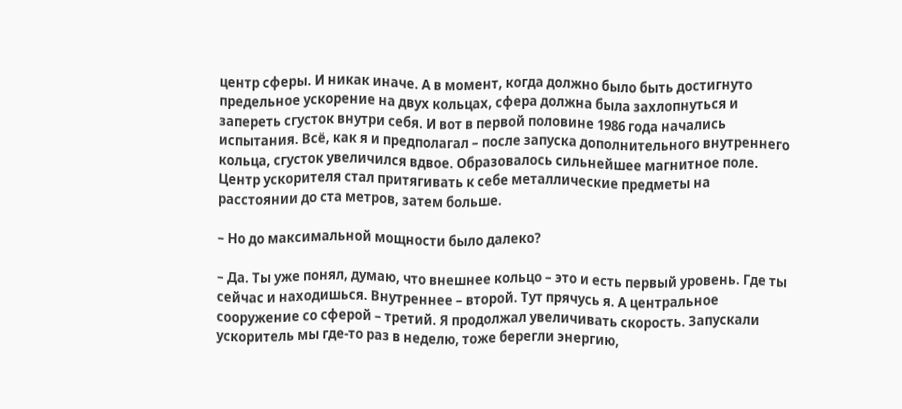центр сферы. И никак иначе. А в момент, когда должно было быть достигнуто предельное ускорение на двух кольцах, сфера должна была захлопнуться и запереть сгусток внутри себя. И вот в первой половине 1986 года начались испытания. Всё, как я и предполагал – после запуска дополнительного внутреннего кольца, сгусток увеличился вдвое. Образовалось сильнейшее магнитное поле. Центр ускорителя стал притягивать к себе металлические предметы на расстоянии до ста метров, затем больше.

– Но до максимальной мощности было далеко?

– Да. Ты уже понял, думаю, что внешнее кольцо – это и есть первый уровень. Где ты сейчас и находишься. Внутреннее – второй. Тут прячусь я. А центральное сооружение со сферой – третий. Я продолжал увеличивать скорость. Запускали ускоритель мы где-то раз в неделю, тоже берегли энергию,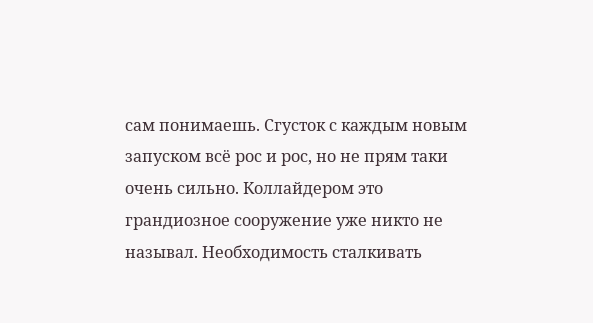сам понимаешь. Сгусток с каждым новым запуском всё рос и рос, но не прям таки очень сильно. Коллайдером это грандиозное сооружение уже никто не называл. Необходимость сталкивать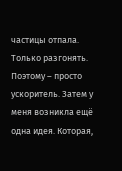частицы отпала. Только разгонять. Поэтому – просто ускоритель. Затем у меня возникла ещё одна идея. Которая,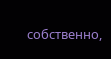собственно,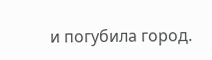и погубила город.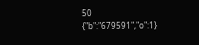50
{"b":"679591","o":1}